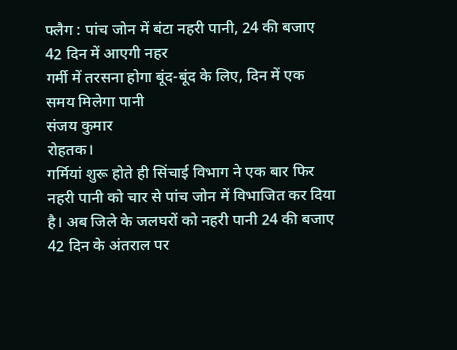फ्लैग : पांच जोन में बंटा नहरी पानी, 24 की बजाए 42 दिन में आएगी नहर
गर्मी में तरसना होगा बूंद-बूंद के लिए, दिन में एक समय मिलेगा पानी
संजय कुमार
रोहतक।
गर्मियां शुरू होते ही सिंचाई विभाग ने एक बार फिर नहरी पानी को चार से पांच जोन में विभाजित कर दिया है। अब जिले के जलघरों को नहरी पानी 24 की बजाए 42 दिन के अंतराल पर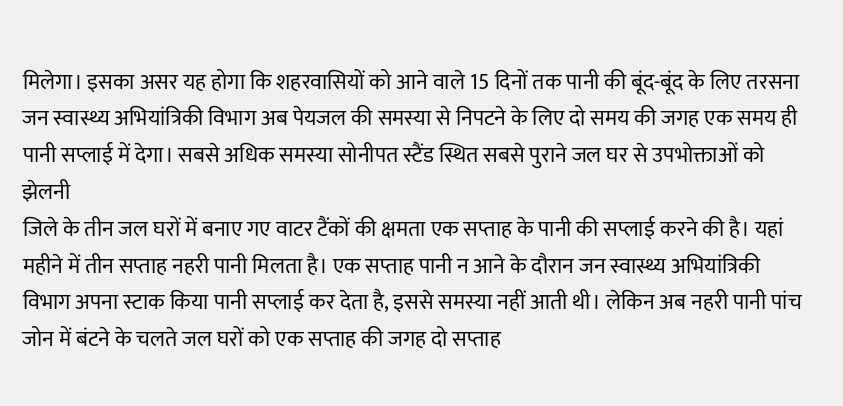मिलेगा। इसका असर यह होगा कि शहरवासियों को आने वाले 15 दिनों तक पानी की बूंद-बूंद के लिए तरसना जन स्वास्थ्य अभियांत्रिकी विभाग अब पेयजल की समस्या से निपटने के लिए दो समय की जगह एक समय ही पानी सप्लाई में देगा। सबसे अधिक समस्या सोनीपत स्टैंड स्थित सबसे पुराने जल घर से उपभोक्ताओं को झेलनी
जिले के तीन जल घरों में बनाए गए वाटर टैंकों की क्षमता एक सप्ताह के पानी की सप्लाई करने की है। यहां महीने में तीन सप्ताह नहरी पानी मिलता है। एक सप्ताह पानी न आने के दौरान जन स्वास्थ्य अभियांत्रिकी विभाग अपना स्टाक किया पानी सप्लाई कर देता है, इससे समस्या नहीं आती थी। लेकिन अब नहरी पानी पांच जोन में बंटने के चलते जल घरों को एक सप्ताह की जगह दो सप्ताह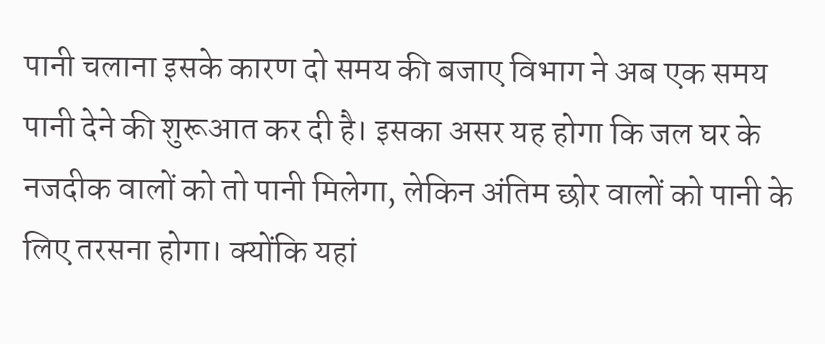पानी चलाना इसके कारण दो समय की बजाए विभाग ने अब एक समय पानी देने की शुरूआत कर दी है। इसका असर यह होगा कि जल घर के नजदीक वालों को तो पानी मिलेगा, लेकिन अंतिम छोर वालों को पानी के लिए तरसना होगा। क्योंकि यहां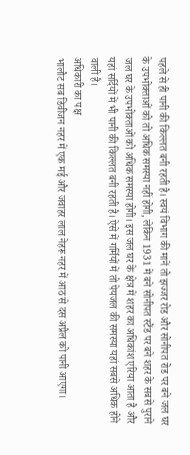पहले से ही पानी की किल्लत बनी रहती है। स्वयं विभाग की मानें तो झज्जर रोड और सोनीपत रोड पर बने जल घर के उपभोक्ताओं को तो अधिक समस्या नहीं होगी, लेकिन 1931 में बने सोनीपत स्टैंड पर बने शहर के सबसे पुराने जल घर के उपभोक्ताओं को अधिक समस्या होगी। इस जल घर के क्षेत्र में शहर का अधिकांश एरिया आता है और यहां सर्दियों में भी पानी की किल्लत बनी रहती है। ऐसे में गर्मियों में तो पेयजल की समस्या यहां सबसे अधिक होने वाली है।
अधिकारी का पक्ष
भालौट सब डिवीजन नहर में एक मई और जवाहर लाल नेहरू नहर में आठ से दस अप्रैल को पानी आएगा।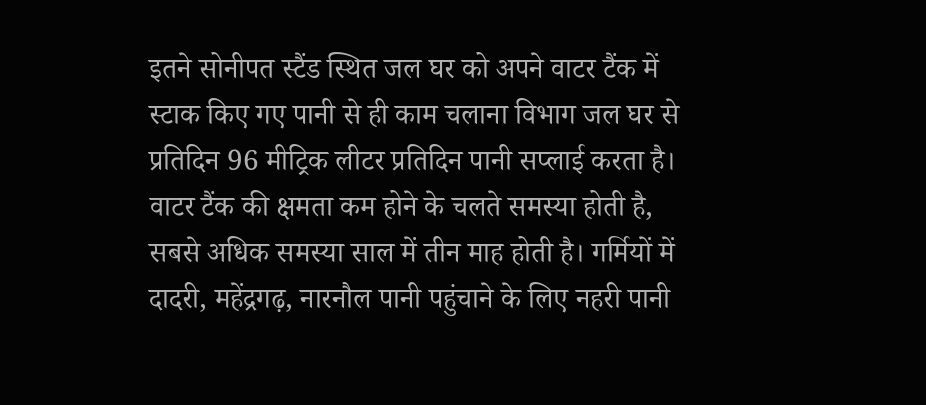इतने सोनीपत स्टैंड स्थित जल घर को अपने वाटर टैंक में स्टाक किए गए पानी से ही काम चलाना विभाग जल घर से प्रतिदिन 96 मीट्रिक लीटर प्रतिदिन पानी सप्लाई करता है। वाटर टैंक की क्षमता कम होने के चलते समस्या होती है, सबसे अधिक समस्या साल में तीन माह होती है। गर्मियों में दादरी, महेंद्रगढ़, नारनौल पानी पहुंचाने के लिए नहरी पानी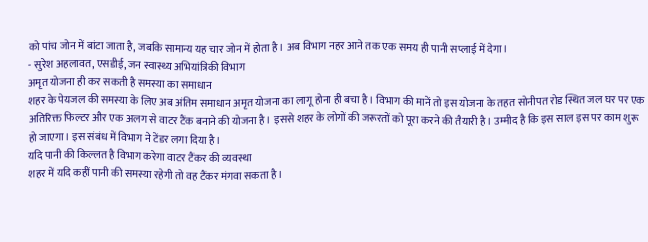को पांच जोन में बांटा जाता है, जबकि सामान्य यह चार जोन में होता है। अब विभाग नहर आने तक एक समय ही पानी सप्लाई में देगा।
- सुरेश अहलावत, एसडीई, जन स्वास्थ्य अभियांत्रिकी विभाग
अमृत योजना ही कर सकती है समस्या का समाधान
शहर के पेयजल की समस्या के लिए अब अंतिम समाधान अमृत योजना का लागू होना ही बचा है। विभाग की मानें तो इस योजना के तहत सोनीपत रोड स्थित जल घर पर एक अतिरिक्त फिल्टर और एक अलग से वाटर टैंक बनाने की योजना है। इससे शहर के लोगों की जरूरतों को पूरा करने की तैयारी है। उम्मीद है कि इस साल इस पर काम शुरू हो जाएगा। इस संबंध में विभाग ने टेंडर लगा दिया है।
यदि पानी की किल्लत है विभाग करेगा वाटर टैंकर की व्यवस्था
शहर में यदि कहीं पानी की समस्या रहेगी तो वह टैंकर मंगवा सकता है।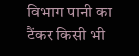विभाग पानी का टैंकर किसी भी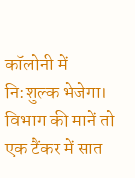कॉलोनी में नि:शुल्क भेजेगा। विभाग की मानें तो एक टैंकर में सात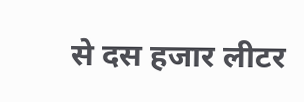से दस हजार लीटर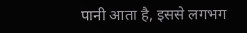पानी आता है, इससे लगभग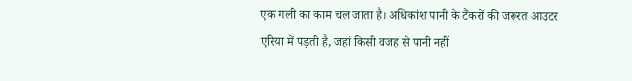एक गली का काम चल जाता है। अधिकांश पानी के टैंकरों की जरूरत आउटर एरिया में पड़ती है, जहां किसी वजह से पानी नहीं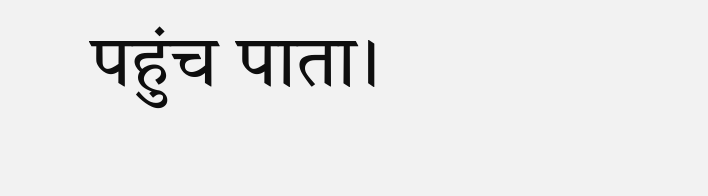पहुंच पाता।